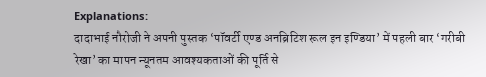Explanations:
दादाभाई नौरोजी ने अपनी पुस्तक ‘पॉवर्टी एण्ड अनब्रिटिश रूल इन इण्डिया’ में पहली बार ‘गरीबी रेखा’ का मापन न्यूनतम आवश्यकताओं की पूर्ति से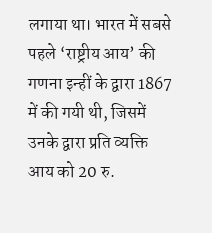लगाया था। भारत में सबसे पहले ‘राष्ट्रीय आय’ की गणना इन्हीं के द्वारा 1867 में की गयी थी, जिसमें उनके द्वारा प्रति व्यक्ति आय को 20 रु.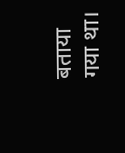बताया गया था।